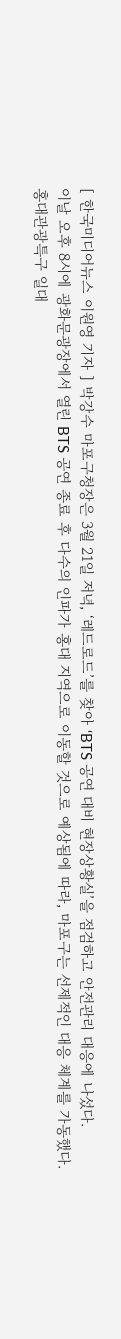[ 한국미디어뉴스 이원영 기자 ] 박강수 마포구청장은 3월 21일 저녁, ‘레드로드’를 찾아 ‘BTS 공연 대비 현장상황실’을 점검하고 안전관리 대응에 나섰다.
이날 오후 8시에 광화문광장에서 열린 BTS 공연 종료 후 다수의 인파가 홍대 지역으로 이동할 것으로 예상됨에 따라, 마포구는 선제적인 대응 체계를 가동했다.
홍대관광특구 일대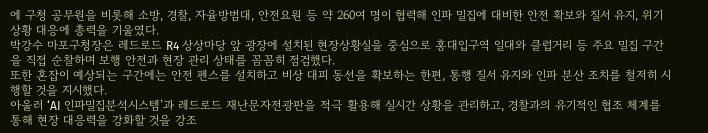에 구청 공무원을 비롯해 소방, 경찰, 자율방범대, 안전요원 등 약 260여 명이 협력해 인파 밀집에 대비한 안전 확보와 질서 유지, 위기 상황 대응에 총력을 기울였다.
박강수 마포구청장은 레드로드 R4 상상마당 앞 광장에 설치된 현장상황실을 중심으로 홍대입구역 일대와 클럽거리 등 주요 밀집 구간을 직접 순찰하며 보행 안전과 현장 관리 상태를 꼼꼼히 점검했다.
또한 혼잡이 예상되는 구간에는 안전 펜스를 설치하고 비상 대피 동선을 확보하는 한편, 통행 질서 유지와 인파 분산 조치를 철저히 시행할 것을 지시했다.
아울러 ‘AI 인파밀집분석시스템’과 레드로드 재난문자전광판을 적극 활용해 실시간 상황을 관리하고, 경찰과의 유기적인 협조 체계를 통해 현장 대응력을 강화할 것을 강조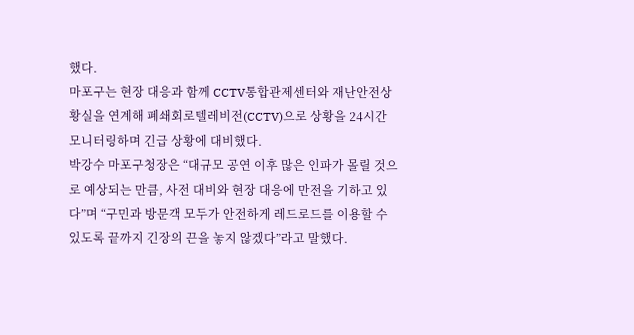했다.
마포구는 현장 대응과 함께 CCTV통합관제센터와 재난안전상황실을 연계해 폐쇄회로텔레비전(CCTV)으로 상황을 24시간 모니터링하며 긴급 상황에 대비했다.
박강수 마포구청장은 “대규모 공연 이후 많은 인파가 몰릴 것으로 예상되는 만큼, 사전 대비와 현장 대응에 만전을 기하고 있다”며 “구민과 방문객 모두가 안전하게 레드로드를 이용할 수 있도록 끝까지 긴장의 끈을 놓지 않겠다”라고 말했다.